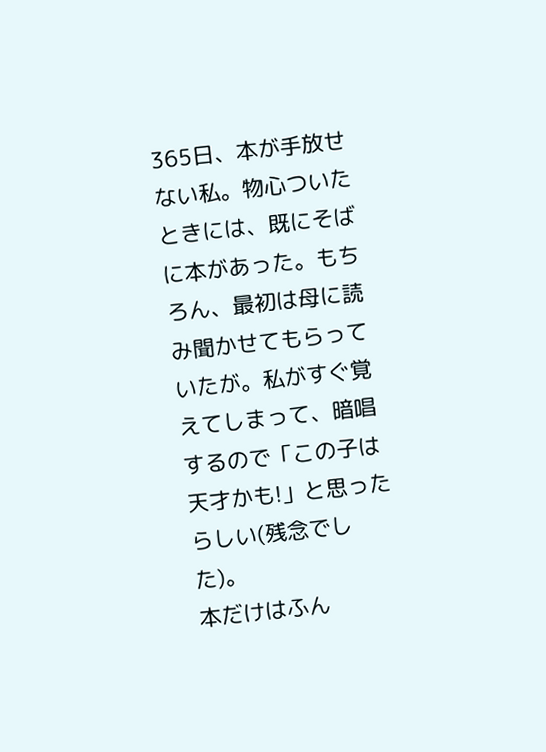365日、本が手放せない私。物心ついたときには、既にそばに本があった。もちろん、最初は母に読み聞かせてもらっていたが。私がすぐ覚えてしまって、暗唱するので「この子は天才かも!」と思ったらしい(残念でした)。
本だけはふん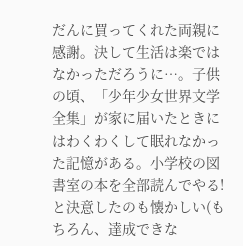だんに買ってくれた両親に感謝。決して生活は楽ではなかっただろうに…。子供の頃、「少年少女世界文学全集」が家に届いたときにはわくわくして眠れなかった記憶がある。小学校の図書室の本を全部読んでやる!と決意したのも懐かしい(もちろん、達成できな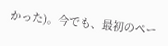かった)。今でも、最初のペー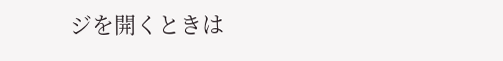ジを開くときは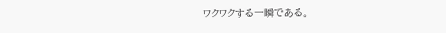ワクワクする一瞬である。